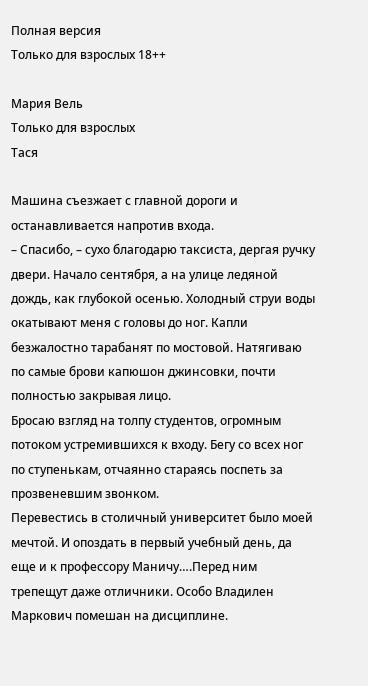Полная версия
Только для взрослых 18++

Мария Вель
Только для взрослых
Тася

Машина съезжает с главной дороги и останавливается напротив входа.
– Спасибо, – сухо благодарю таксиста, дергая ручку двери. Начало сентября, а на улице ледяной дождь, как глубокой осенью. Холодный струи воды окатывают меня с головы до ног. Капли безжалостно тарабанят по мостовой. Натягиваю по самые брови капюшон джинсовки, почти полностью закрывая лицо.
Бросаю взгляд на толпу студентов, огромным потоком устремившихся к входу. Бегу со всех ног по ступенькам, отчаянно стараясь поспеть за прозвеневшим звонком.
Перевестись в столичный университет было моей мечтой. И опоздать в первый учебный день, да еще и к профессору Маничу….Перед ним трепещут даже отличники. Особо Владилен Маркович помешан на дисциплине.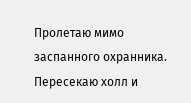Пролетаю мимо заспанного охранника. Пересекаю холл и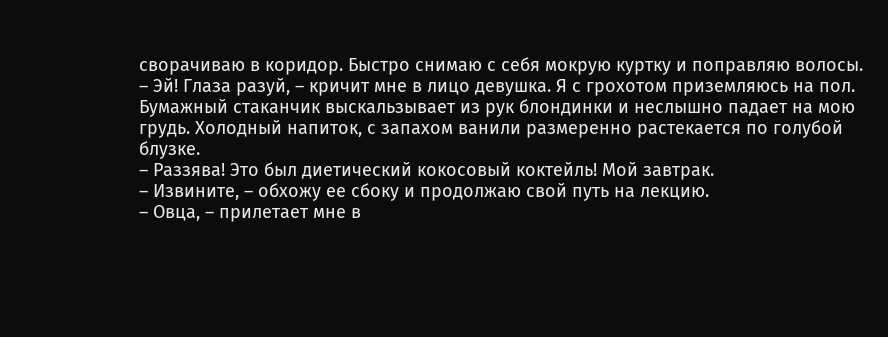сворачиваю в коридор. Быстро снимаю с себя мокрую куртку и поправляю волосы.
– Эй! Глаза разуй, – кричит мне в лицо девушка. Я с грохотом приземляюсь на пол. Бумажный стаканчик выскальзывает из рук блондинки и неслышно падает на мою грудь. Холодный напиток, с запахом ванили размеренно растекается по голубой блузке.
– Раззява! Это был диетический кокосовый коктейль! Мой завтрак.
– Извините, – обхожу ее сбоку и продолжаю свой путь на лекцию.
– Овца, – прилетает мне в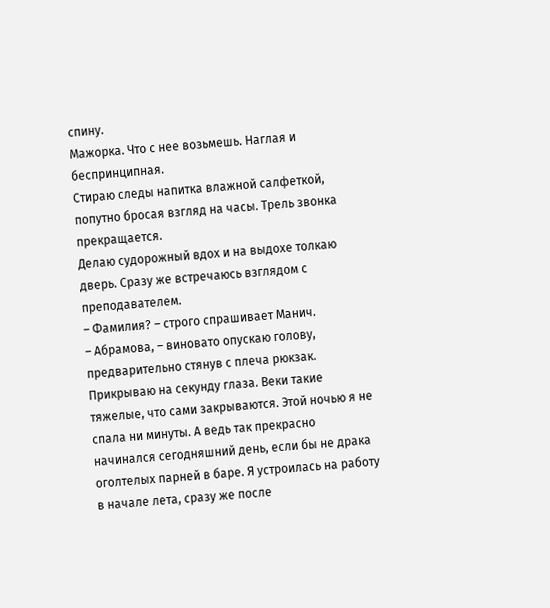спину.
Мажорка. Что с нее возьмешь. Наглая и беспринципная.
Стираю следы напитка влажной салфеткой, попутно бросая взгляд на часы. Трель звонка прекращается.
Делаю судорожный вдох и на выдохе толкаю дверь. Сразу же встречаюсь взглядом с преподавателем.
– Фамилия? – строго спрашивает Манич.
– Абрамова, – виновато опускаю голову, предварительно стянув с плеча рюкзак. Прикрываю на секунду глаза. Веки такие тяжелые, что сами закрываются. Этой ночью я не спала ни минуты. А ведь так прекрасно начинался сегодняшний день, если бы не драка оголтелых парней в баре. Я устроилась на работу в начале лета, сразу же после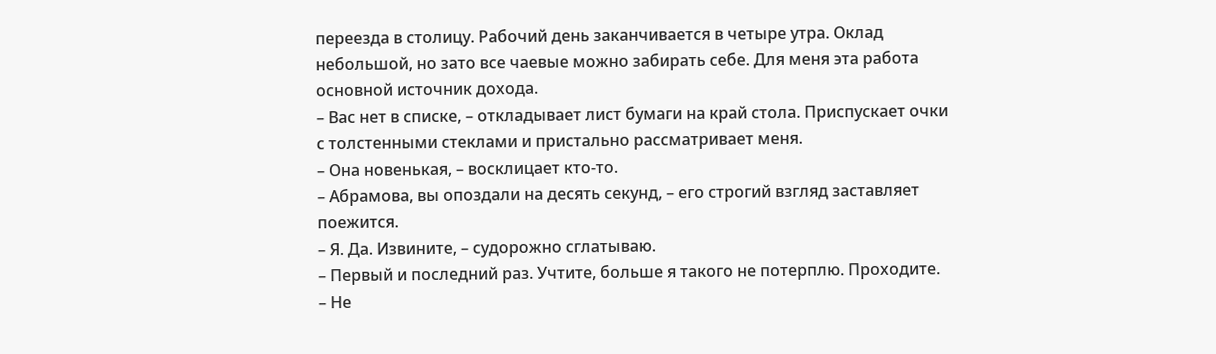переезда в столицу. Рабочий день заканчивается в четыре утра. Оклад небольшой, но зато все чаевые можно забирать себе. Для меня эта работа основной источник дохода.
– Вас нет в списке, – откладывает лист бумаги на край стола. Приспускает очки с толстенными стеклами и пристально рассматривает меня.
– Она новенькая, – восклицает кто-то.
– Абрамова, вы опоздали на десять секунд, – его строгий взгляд заставляет поежится.
– Я. Да. Извините, – судорожно сглатываю.
– Первый и последний раз. Учтите, больше я такого не потерплю. Проходите.
– Не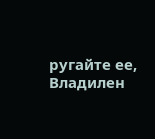ругайте ее, Владилен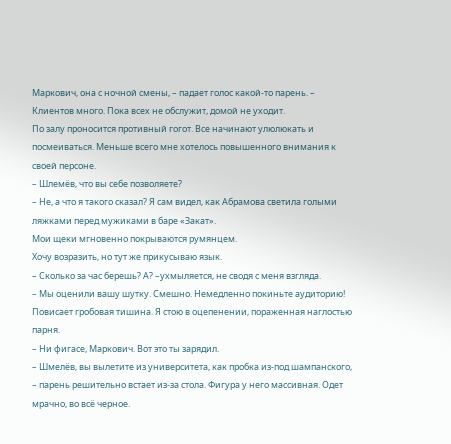Маркович, она с ночной смены, – падает голос какой-то парень. – Клиентов много. Пока всех не обслужит, домой не уходит.
По залу проносится противный гогот. Все начинают улюлюкать и посмеиваться. Меньше всего мне хотелось повышенного внимания к своей персоне.
– Шлемёв, что вы себе позволяете?
– Не, а что я такого сказал? Я сам видел, как Абрамова светила голыми ляжками перед мужиками в баре «Закат».
Мои щеки мгновенно покрываются румянцем.
Хочу возразить, но тут же прикусываю язык.
– Сколько за час берешь? А? –ухмыляется, не сводя с меня взгляда.
– Мы оценили вашу шутку. Смешно. Немедленно покиньте аудиторию!
Повисает гробовая тишина. Я стою в оцепенении, пораженная наглостью парня.
– Ни фигасе, Маркович. Вот это ты зарядил.
– Шмелёв, вы вылетите из университета, как пробка из-под шампанского, – парень решительно встает из-за стола. Фигура у него массивная. Одет мрачно, во всё черное.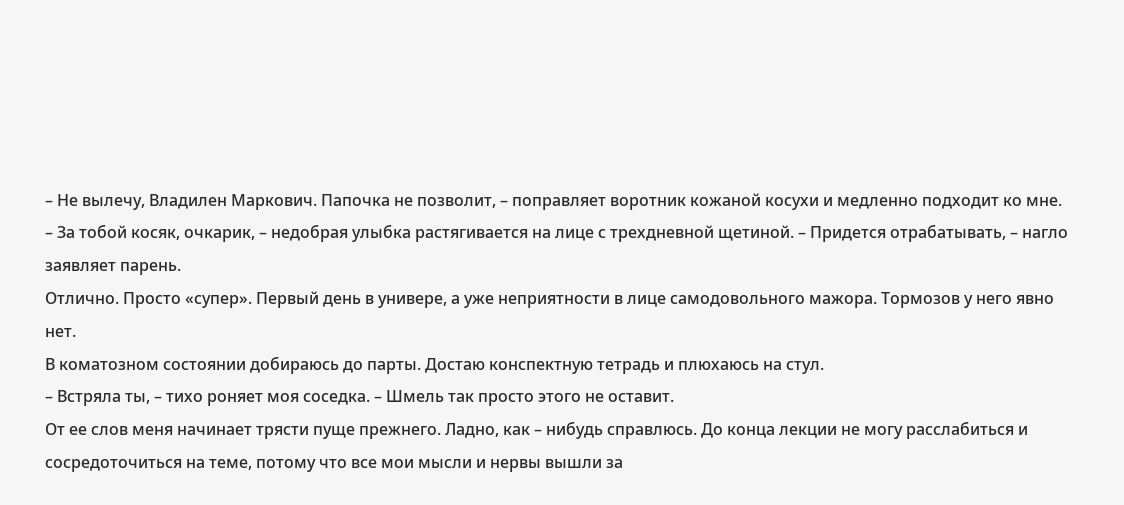– Не вылечу, Владилен Маркович. Папочка не позволит, – поправляет воротник кожаной косухи и медленно подходит ко мне.
– За тобой косяк, очкарик, – недобрая улыбка растягивается на лице с трехдневной щетиной. – Придется отрабатывать, – нагло заявляет парень.
Отлично. Просто «супер». Первый день в универе, а уже неприятности в лице самодовольного мажора. Тормозов у него явно нет.
В коматозном состоянии добираюсь до парты. Достаю конспектную тетрадь и плюхаюсь на стул.
– Встряла ты, – тихо роняет моя соседка. – Шмель так просто этого не оставит.
От ее слов меня начинает трясти пуще прежнего. Ладно, как – нибудь справлюсь. До конца лекции не могу расслабиться и сосредоточиться на теме, потому что все мои мысли и нервы вышли за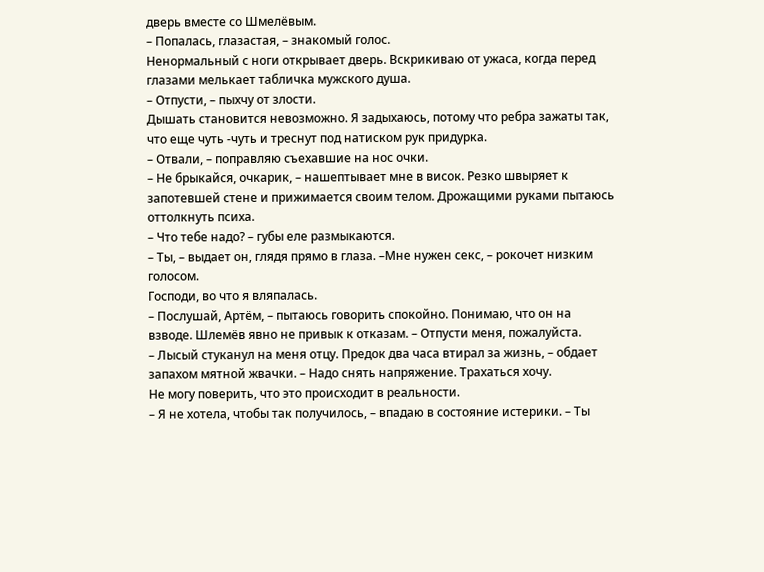дверь вместе со Шмелёвым.
– Попалась, глазастая, – знакомый голос.
Ненормальный с ноги открывает дверь. Вскрикиваю от ужаса, когда перед глазами мелькает табличка мужского душа.
– Отпусти, – пыхчу от злости.
Дышать становится невозможно. Я задыхаюсь, потому что ребра зажаты так, что еще чуть -чуть и треснут под натиском рук придурка.
– Отвали, – поправляю съехавшие на нос очки.
– Не брыкайся, очкарик, – нашептывает мне в висок. Резко швыряет к запотевшей стене и прижимается своим телом. Дрожащими руками пытаюсь оттолкнуть психа.
– Что тебе надо? – губы еле размыкаются.
– Ты, – выдает он, глядя прямо в глаза. –Мне нужен секс, – рокочет низким голосом.
Господи, во что я вляпалась.
– Послушай, Артём, – пытаюсь говорить спокойно. Понимаю, что он на взводе. Шлемёв явно не привык к отказам. – Отпусти меня, пожалуйста.
– Лысый стуканул на меня отцу. Предок два часа втирал за жизнь, – обдает запахом мятной жвачки. – Надо снять напряжение. Трахаться хочу.
Не могу поверить, что это происходит в реальности.
– Я не хотела, чтобы так получилось, – впадаю в состояние истерики. – Ты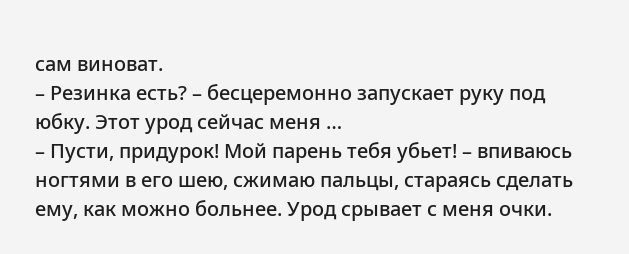сам виноват.
– Резинка есть? – бесцеремонно запускает руку под юбку. Этот урод сейчас меня …
– Пусти, придурок! Мой парень тебя убьет! – впиваюсь ногтями в его шею, сжимаю пальцы, стараясь сделать ему, как можно больнее. Урод срывает с меня очки.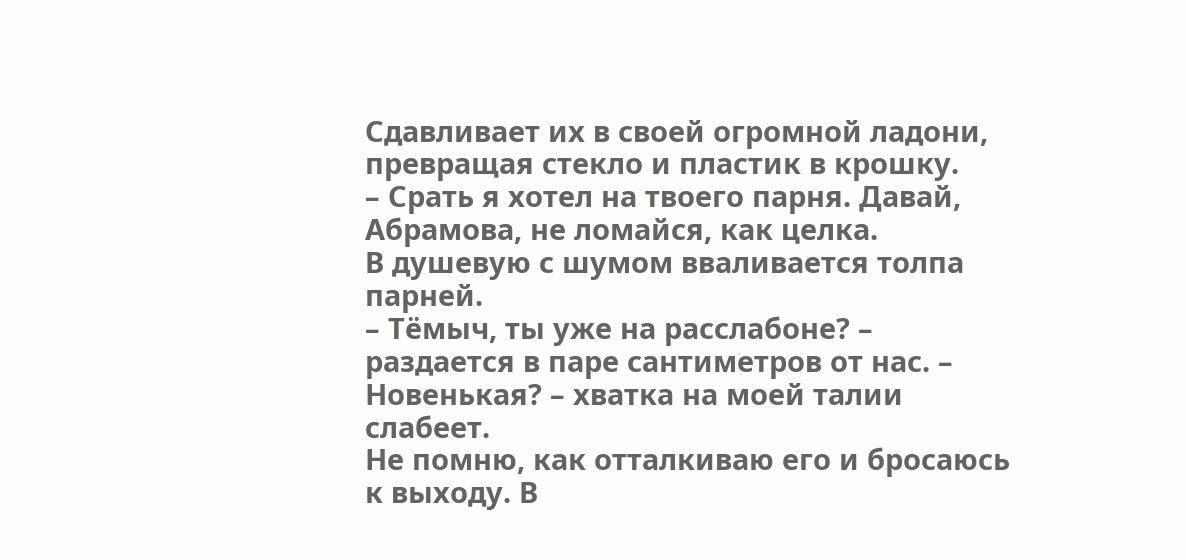Сдавливает их в своей огромной ладони, превращая стекло и пластик в крошку.
– Срать я хотел на твоего парня. Давай, Абрамова, не ломайся, как целка.
В душевую с шумом вваливается толпа парней.
– Тёмыч, ты уже на расслабоне? – раздается в паре сантиметров от нас. – Новенькая? – хватка на моей талии слабеет.
Не помню, как отталкиваю его и бросаюсь к выходу. В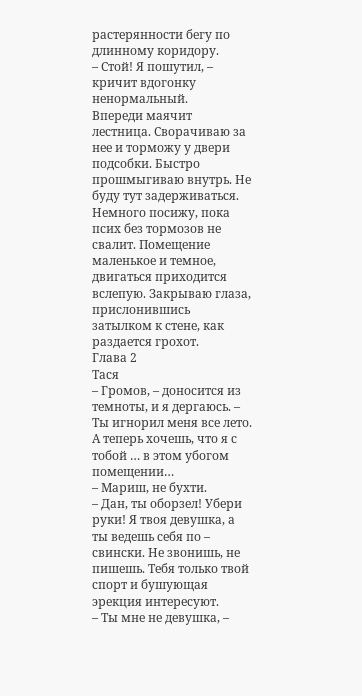растерянности бегу по длинному коридору.
– Стой! Я пошутил, – кричит вдогонку ненормальный.
Впереди маячит лестница. Сворачиваю за нее и торможу у двери подсобки. Быстро прошмыгиваю внутрь. Не буду тут задерживаться. Немного посижу, пока псих без тормозов не свалит. Помещение маленькое и темное, двигаться приходится вслепую. Закрываю глаза, прислонившись затылком к стене, как раздается грохот.
Глава 2
Тася
– Громов, – доносится из темноты, и я дергаюсь. – Ты игнорил меня все лето. А теперь хочешь, что я с тобой … в этом убогом помещении…
– Мариш, не бухти.
– Дан, ты оборзел! Убери руки! Я твоя девушка, а ты ведешь себя по – свински. Не звонишь, не пишешь. Тебя только твой спорт и бушующая эрекция интересуют.
– Ты мне не девушка, –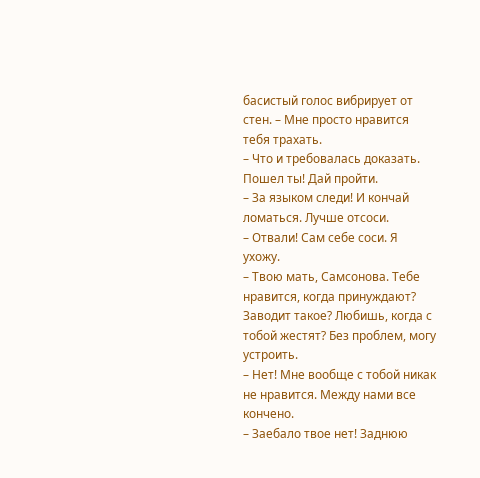басистый голос вибрирует от стен. – Мне просто нравится тебя трахать.
– Что и требовалась доказать. Пошел ты! Дай пройти.
– За языком следи! И кончай ломаться. Лучше отсоси.
– Отвали! Сам себе соси. Я ухожу.
– Твою мать, Самсонова. Тебе нравится, когда принуждают? Заводит такое? Любишь, когда с тобой жестят? Без проблем, могу устроить.
– Нет! Мне вообще с тобой никак не нравится. Между нами все кончено.
– Заебало твое нет! Заднюю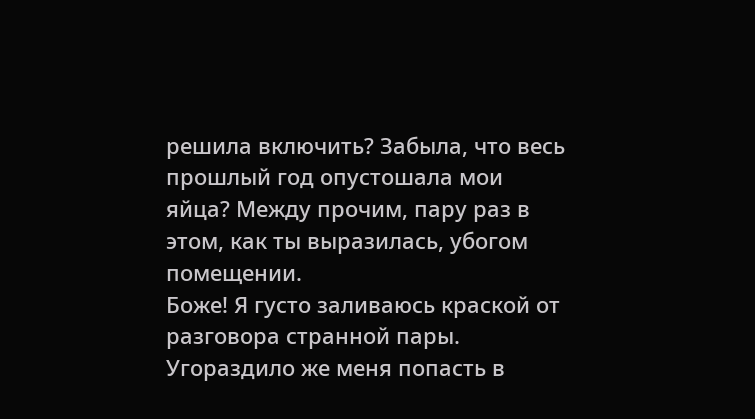решила включить? Забыла, что весь прошлый год опустошала мои яйца? Между прочим, пару раз в этом, как ты выразилась, убогом помещении.
Боже! Я густо заливаюсь краской от разговора странной пары. Угораздило же меня попасть в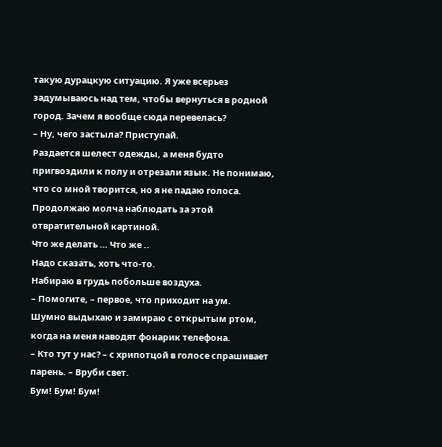такую дурацкую ситуацию. Я уже всерьез задумываюсь над тем, чтобы вернуться в родной город. Зачем я вообще сюда перевелась?
– Ну, чего застыла? Приступай.
Раздается шелест одежды, а меня будто пригвоздили к полу и отрезали язык. Не понимаю, что со мной творится, но я не падаю голоса. Продолжаю молча наблюдать за этой отвратительной картиной.
Что же делать … Что же ..
Надо сказать, хоть что-то.
Набираю в грудь побольше воздуха.
– Помогите, – первое, что приходит на ум.
Шумно выдыхаю и замираю с открытым ртом, когда на меня наводят фонарик телефона.
– Кто тут у нас? – с хрипотцой в голосе спрашивает парень. – Вруби свет.
Бум! Бум! Бум!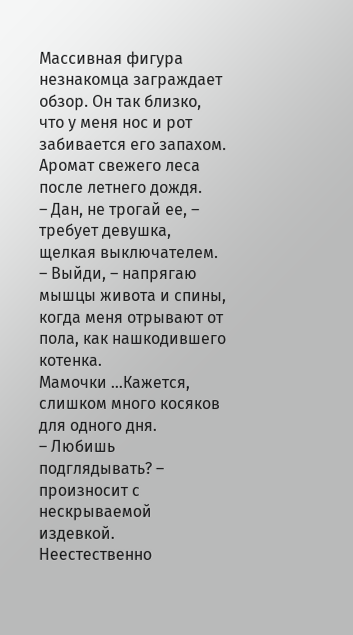Массивная фигура незнакомца заграждает обзор. Он так близко, что у меня нос и рот забивается его запахом. Аромат свежего леса после летнего дождя.
– Дан, не трогай ее, – требует девушка, щелкая выключателем.
– Выйди, – напрягаю мышцы живота и спины, когда меня отрывают от пола, как нашкодившего котенка.
Мамочки …Кажется, слишком много косяков для одного дня.
– Любишь подглядывать? – произносит с нескрываемой издевкой.
Неестественно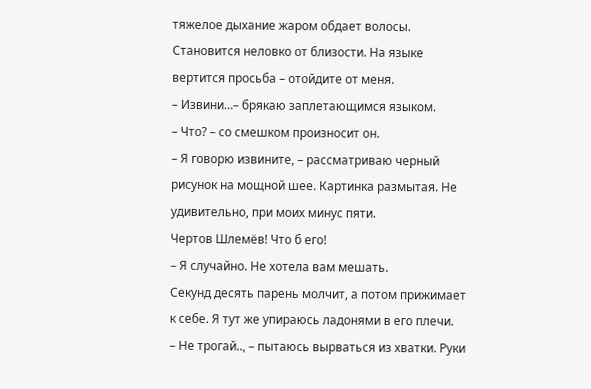тяжелое дыхание жаром обдает волосы. Становится неловко от близости. На языке вертится просьба – отойдите от меня.
– Извини…– брякаю заплетающимся языком.
– Что? – со смешком произносит он.
– Я говорю извините, – рассматриваю черный рисунок на мощной шее. Картинка размытая. Не удивительно, при моих минус пяти.
Чертов Шлемёв! Что б его!
– Я случайно. Не хотела вам мешать.
Секунд десять парень молчит, а потом прижимает к себе. Я тут же упираюсь ладонями в его плечи.
– Не трогай.., – пытаюсь вырваться из хватки. Руки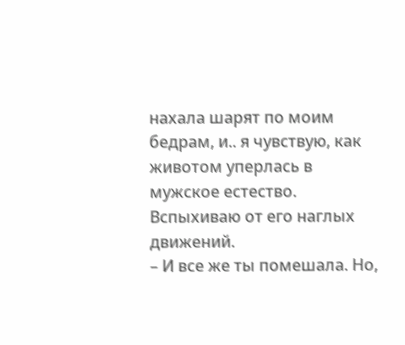нахала шарят по моим бедрам, и.. я чувствую, как животом уперлась в мужское естество. Вспыхиваю от его наглых движений.
– И все же ты помешала. Но,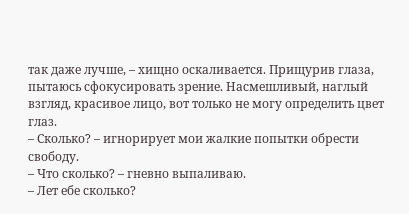так даже лучше, – хищно оскаливается. Прищурив глаза, пытаюсь сфокусировать зрение. Насмешливый, наглый взгляд, красивое лицо, вот только не могу определить цвет глаз.
– Сколько? – игнорирует мои жалкие попытки обрести свободу.
– Что сколько? – гневно выпаливаю.
– Лет ебе сколько?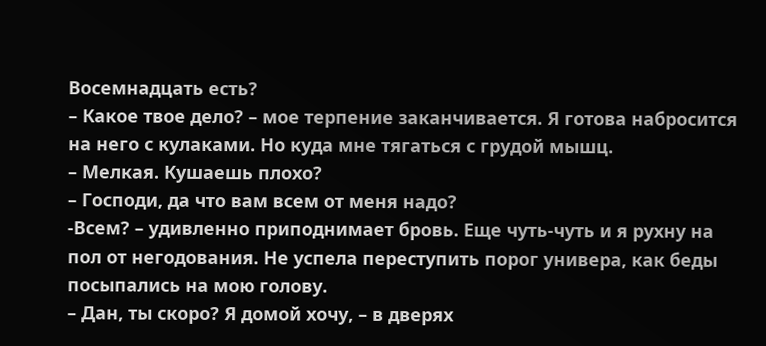Восемнадцать есть?
– Какое твое дело? – мое терпение заканчивается. Я готова набросится на него с кулаками. Но куда мне тягаться с грудой мышц.
– Мелкая. Кушаешь плохо?
– Господи, да что вам всем от меня надо?
-Всем? – удивленно приподнимает бровь. Еще чуть-чуть и я рухну на пол от негодования. Не успела переступить порог универа, как беды посыпались на мою голову.
– Дан, ты скоро? Я домой хочу, – в дверях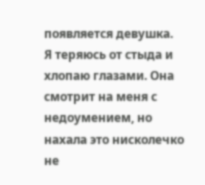появляется девушка.
Я теряюсь от стыда и хлопаю глазами. Она смотрит на меня с недоумением, но нахала это нисколечко не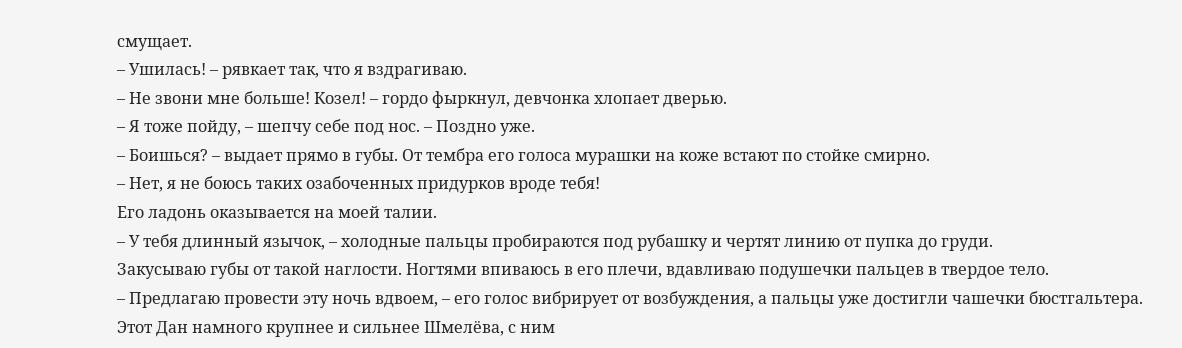смущает.
– Ушилась! – рявкает так, что я вздрагиваю.
– Не звони мне больше! Козел! – гордо фыркнул, девчонка хлопает дверью.
– Я тоже пойду, – шепчу себе под нос. – Поздно уже.
– Боишься? – выдает прямо в губы. От тембра его голоса мурашки на коже встают по стойке смирно.
– Нет, я не боюсь таких озабоченных придурков вроде тебя!
Его ладонь оказывается на моей талии.
– У тебя длинный язычок, – холодные пальцы пробираются под рубашку и чертят линию от пупка до груди.
Закусываю губы от такой наглости. Ногтями впиваюсь в его плечи, вдавливаю подушечки пальцев в твердое тело.
– Предлагаю провести эту ночь вдвоем, – его голос вибрирует от возбуждения, а пальцы уже достигли чашечки бюстгальтера. Этот Дан намного крупнее и сильнее Шмелёва, с ним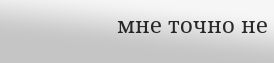мне точно не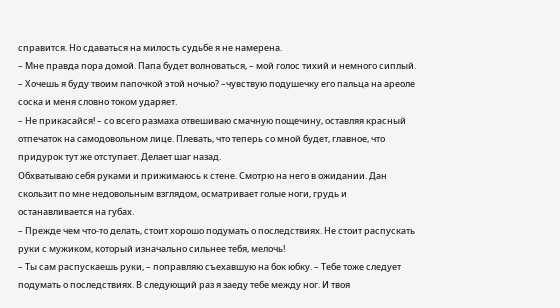справится. Но сдаваться на милость судьбе я не намерена.
– Мне правда пора домой. Папа будет волноваться, – мой голос тихий и немного сиплый.
– Хочешь я буду твоим папочкой этой ночью? –чувствую подушечку его пальца на ареоле соска и меня словно током ударяет.
– Не прикасайся! – со всего размаха отвешиваю смачную пощечину, оставляя красный отпечаток на самодовольном лице. Плевать, что теперь со мной будет, главное, что придурок тут же отступает. Делает шаг назад.
Обхватываю себя руками и прижимаюсь к стене. Смотрю на него в ожидании. Дан скользит по мне недовольным взглядом, осматривает голые ноги, грудь и останавливается на губах.
– Прежде чем что-то делать, стоит хорошо подумать о последствиях. Не стоит распускать руки с мужиком, который изначально сильнее тебя, мелочь!
– Ты сам распускаешь руки, – поправляю съехавшую на бок юбку. – Тебе тоже следует подумать о последствиях. В следующий раз я заеду тебе между ног. И твоя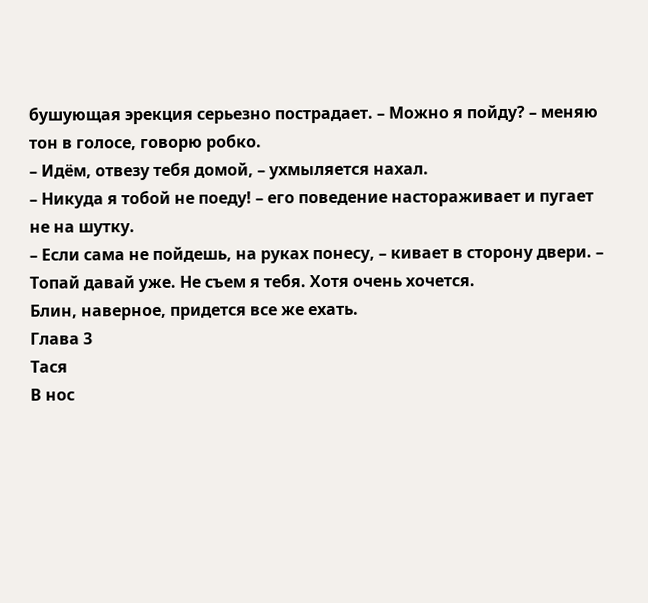бушующая эрекция серьезно пострадает. – Можно я пойду? – меняю тон в голосе, говорю робко.
– Идём, отвезу тебя домой, – ухмыляется нахал.
– Никуда я тобой не поеду! – его поведение настораживает и пугает не на шутку.
– Если сама не пойдешь, на руках понесу, – кивает в сторону двери. – Топай давай уже. Не съем я тебя. Хотя очень хочется.
Блин, наверное, придется все же ехать.
Глава 3
Тася
В нос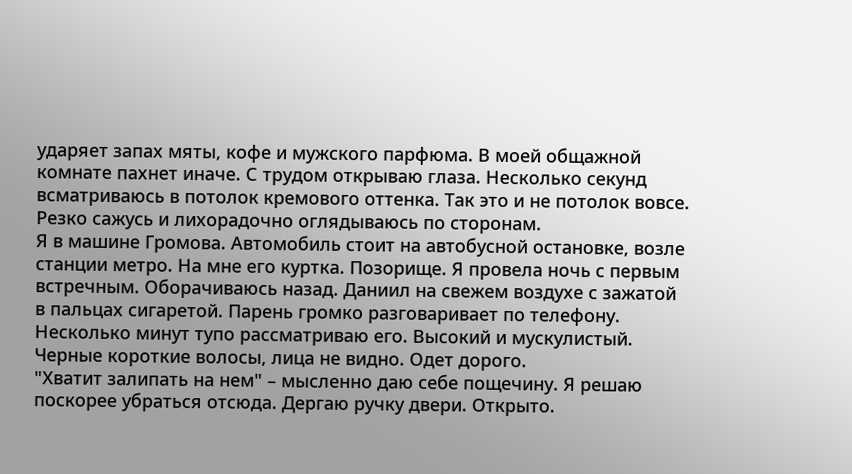ударяет запах мяты, кофе и мужского парфюма. В моей общажной комнате пахнет иначе. С трудом открываю глаза. Несколько секунд всматриваюсь в потолок кремового оттенка. Так это и не потолок вовсе. Резко сажусь и лихорадочно оглядываюсь по сторонам.
Я в машине Громова. Автомобиль стоит на автобусной остановке, возле станции метро. На мне его куртка. Позорище. Я провела ночь с первым встречным. Оборачиваюсь назад. Даниил на свежем воздухе с зажатой в пальцах сигаретой. Парень громко разговаривает по телефону. Несколько минут тупо рассматриваю его. Высокий и мускулистый. Черные короткие волосы, лица не видно. Одет дорого.
"Хватит залипать на нем" – мысленно даю себе пощечину. Я решаю поскорее убраться отсюда. Дергаю ручку двери. Открыто.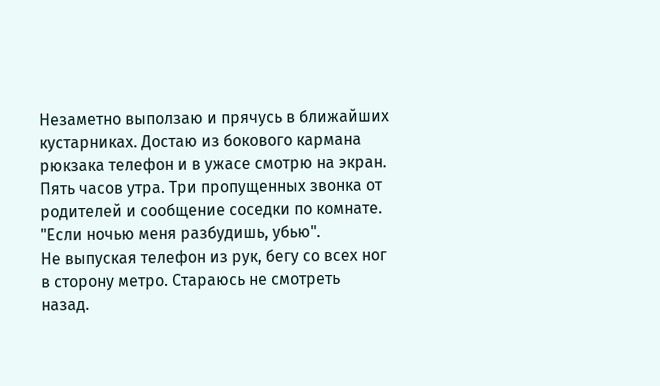Незаметно выползаю и прячусь в ближайших кустарниках. Достаю из бокового кармана рюкзака телефон и в ужасе смотрю на экран. Пять часов утра. Три пропущенных звонка от родителей и сообщение соседки по комнате.
"Если ночью меня разбудишь, убью".
Не выпуская телефон из рук, бегу со всех ног в сторону метро. Стараюсь не смотреть назад.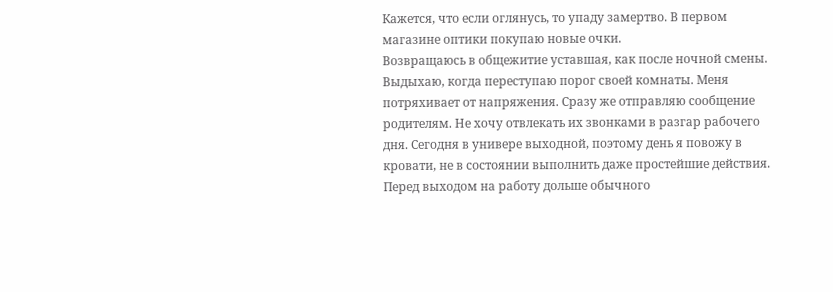Кажется, что если оглянусь, то упаду замертво. В первом магазине оптики покупаю новые очки.
Возвращаюсь в общежитие уставшая, как после ночной смены. Выдыхаю, когда переступаю порог своей комнаты. Меня потряхивает от напряжения. Сразу же отправляю сообщение родителям. Не хочу отвлекать их звонками в разгар рабочего дня. Сегодня в универе выходной, поэтому день я повожу в кровати, не в состоянии выполнить даже простейшие действия. Перед выходом на работу дольше обычного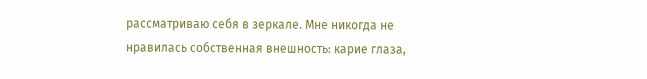рассматриваю себя в зеркале. Мне никогда не нравилась собственная внешность: карие глаза,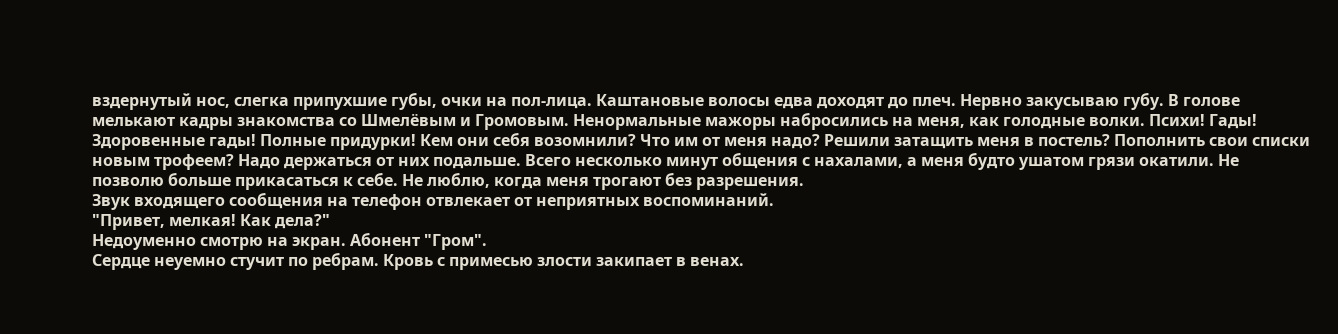вздернутый нос, слегка припухшие губы, очки на пол-лица. Каштановые волосы едва доходят до плеч. Нервно закусываю губу. В голове мелькают кадры знакомства со Шмелёвым и Громовым. Ненормальные мажоры набросились на меня, как голодные волки. Психи! Гады! Здоровенные гады! Полные придурки! Кем они себя возомнили? Что им от меня надо? Решили затащить меня в постель? Пополнить свои списки новым трофеем? Надо держаться от них подальше. Всего несколько минут общения с нахалами, а меня будто ушатом грязи окатили. Не позволю больше прикасаться к себе. Не люблю, когда меня трогают без разрешения.
Звук входящего сообщения на телефон отвлекает от неприятных воспоминаний.
"Привет, мелкая! Как дела?"
Недоуменно смотрю на экран. Абонент "Гром".
Сердце неуемно стучит по ребрам. Кровь с примесью злости закипает в венах.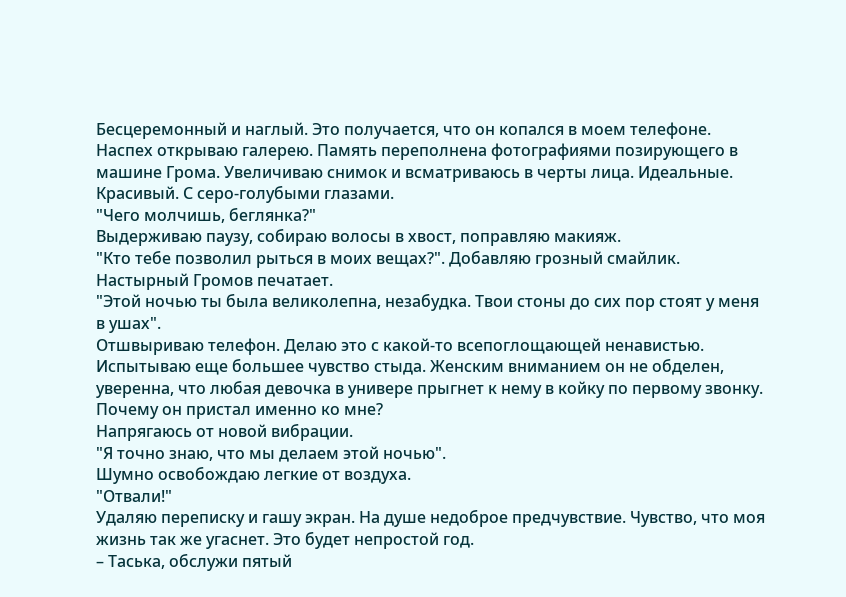Бесцеремонный и наглый. Это получается, что он копался в моем телефоне. Наспех открываю галерею. Память переполнена фотографиями позирующего в машине Грома. Увеличиваю снимок и всматриваюсь в черты лица. Идеальные. Красивый. С серо-голубыми глазами.
"Чего молчишь, беглянка?"
Выдерживаю паузу, собираю волосы в хвост, поправляю макияж.
"Кто тебе позволил рыться в моих вещах?". Добавляю грозный смайлик.
Настырный Громов печатает.
"Этой ночью ты была великолепна, незабудка. Твои стоны до сих пор стоят у меня в ушах".
Отшвыриваю телефон. Делаю это с какой-то всепоглощающей ненавистью. Испытываю еще большее чувство стыда. Женским вниманием он не обделен, уверенна, что любая девочка в универе прыгнет к нему в койку по первому звонку. Почему он пристал именно ко мне?
Напрягаюсь от новой вибрации.
"Я точно знаю, что мы делаем этой ночью".
Шумно освобождаю легкие от воздуха.
"Отвали!"
Удаляю переписку и гашу экран. На душе недоброе предчувствие. Чувство, что моя жизнь так же угаснет. Это будет непростой год.
– Таська, обслужи пятый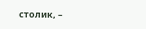столик, –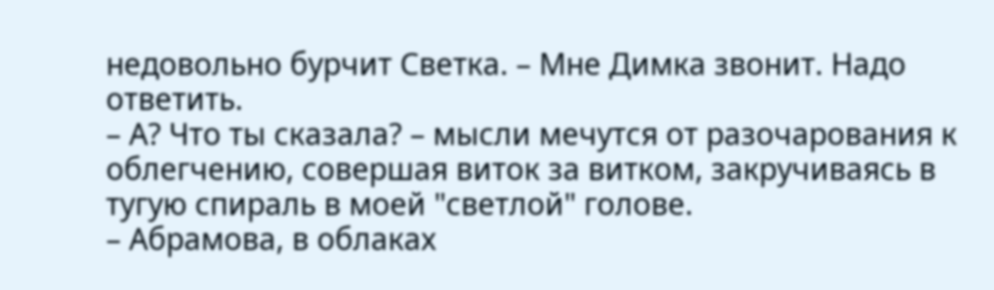недовольно бурчит Светка. – Мне Димка звонит. Надо ответить.
– А? Что ты сказала? – мысли мечутся от разочарования к облегчению, совершая виток за витком, закручиваясь в тугую спираль в моей "светлой" голове.
– Абрамова, в облаках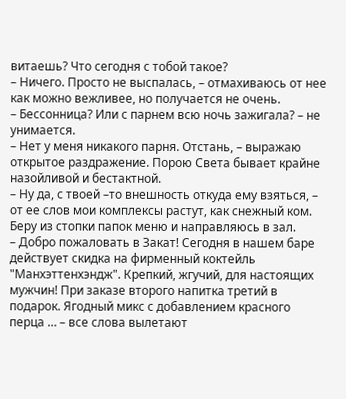витаешь? Что сегодня с тобой такое?
– Ничего. Просто не выспалась, – отмахиваюсь от нее как можно вежливее, но получается не очень.
– Бессонница? Или с парнем всю ночь зажигала? – не унимается.
– Нет у меня никакого парня. Отстань, – выражаю открытое раздражение. Порою Света бывает крайне назойливой и бестактной.
– Ну да, с твоей –то внешность откуда ему взяться, – от ее слов мои комплексы растут, как снежный ком.
Беру из стопки папок меню и направляюсь в зал.
– Добро пожаловать в Закат! Сегодня в нашем баре действует скидка на фирменный коктейль "Манхэттенхэндж". Крепкий, жгучий, для настоящих мужчин! При заказе второго напитка третий в подарок. Ягодный микс с добавлением красного перца … – все слова вылетают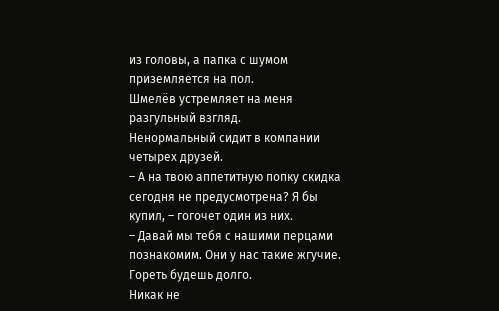из головы, а папка с шумом приземляется на пол.
Шмелёв устремляет на меня разгульный взгляд.
Ненормальный сидит в компании четырех друзей.
– А на твою аппетитную попку скидка сегодня не предусмотрена? Я бы купил, – гогочет один из них.
– Давай мы тебя с нашими перцами познакомим. Они у нас такие жгучие. Гореть будешь долго.
Никак не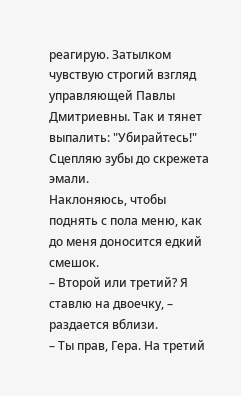реагирую. Затылком чувствую строгий взгляд управляющей Павлы Дмитриевны. Так и тянет выпалить: "Убирайтесь!" Сцепляю зубы до скрежета эмали.
Наклоняюсь, чтобы поднять с пола меню, как до меня доносится едкий смешок.
– Второй или третий? Я ставлю на двоечку, – раздается вблизи.
– Ты прав, Гера. На третий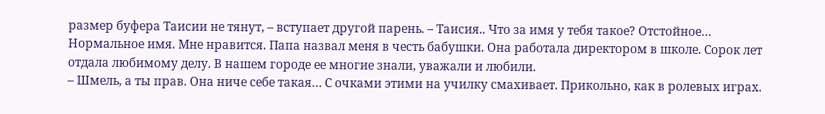размер буфера Таисии не тянут, – вступает другой парень. – Таисия.. Что за имя у тебя такое? Отстойное…
Нормальное имя. Мне нравится. Папа назвал меня в честь бабушки. Она работала директором в школе. Сорок лет отдала любимому делу. В нашем городе ее многие знали, уважали и любили.
– Шмель, а ты прав. Она ниче себе такая… С очками этими на училку смахивает. Прикольно, как в ролевых играх.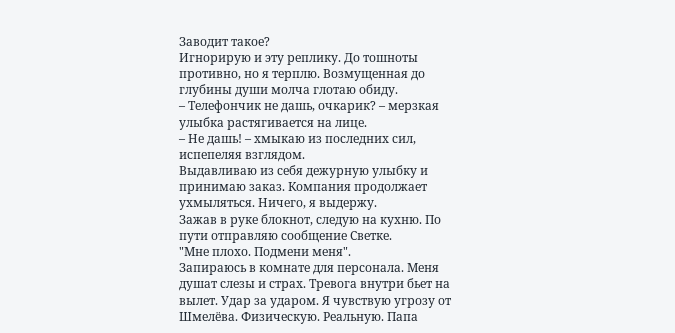Заводит такое?
Игнорирую и эту реплику. До тошноты противно, но я терплю. Возмущенная до глубины души молча глотаю обиду.
– Телефончик не дашь, очкарик? – мерзкая улыбка растягивается на лице.
– Не дашь! – хмыкаю из последних сил, испепеляя взглядом.
Выдавливаю из себя дежурную улыбку и принимаю заказ. Компания продолжает ухмыляться. Ничего, я выдержу.
Зажав в руке блокнот, следую на кухню. По пути отправляю сообщение Светке.
"Мне плохо. Подмени меня".
Запираюсь в комнате для персонала. Меня душат слезы и страх. Тревога внутри бьет на вылет. Удар за ударом. Я чувствую угрозу от Шмелёва. Физическую. Реальную. Папа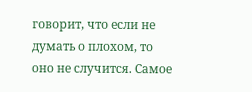говорит, что если не думать о плохом, то оно не случится. Самое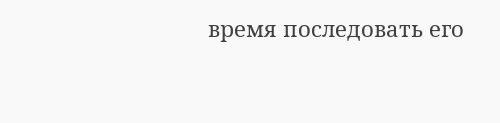время последовать его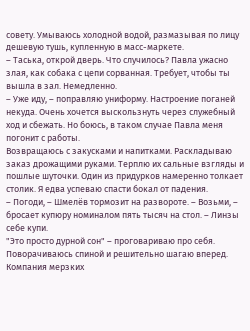совету. Умываюсь холодной водой, размазывая по лицу дешевую тушь, купленную в масс-маркете.
– Таська, открой дверь. Что случилось? Павла ужасно злая, как собака с цепи сорванная. Требует, чтобы ты вышла в зал. Немедленно.
– Уже иду, – поправляю униформу. Настроение поганей некуда. Очень хочется выскользнуть через служебный ход и сбежать. Но боюсь, в таком случае Павла меня погонит с работы.
Возвращаюсь с закусками и напитками. Раскладываю заказ дрожащими руками. Терплю их сальные взгляды и пошлые шуточки. Один из придурков намеренно толкает столик. Я едва успеваю спасти бокал от падения.
– Погоди, – Шмелёв тормозит на развороте. – Возьми, – бросает купюру номиналом пять тысяч на стол. – Линзы себе купи.
"Это просто дурной сон" – проговариваю про себя. Поворачиваюсь спиной и решительно шагаю вперед.
Компания мерзких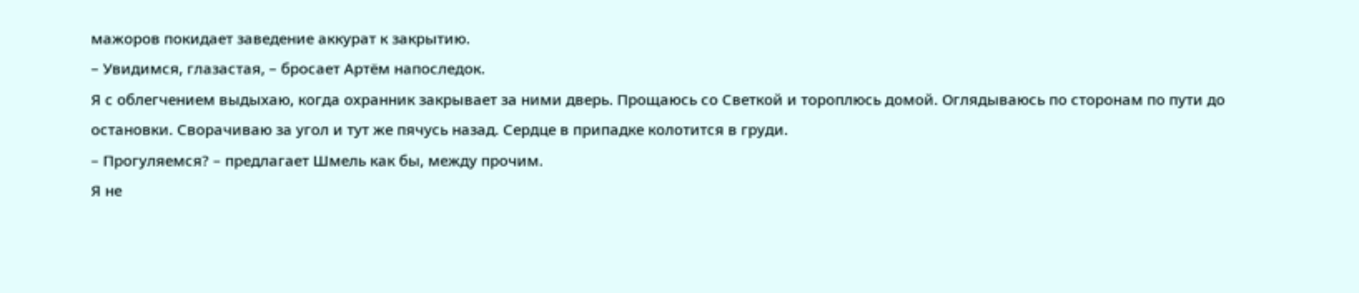мажоров покидает заведение аккурат к закрытию.
– Увидимся, глазастая, – бросает Артём напоследок.
Я с облегчением выдыхаю, когда охранник закрывает за ними дверь. Прощаюсь со Светкой и тороплюсь домой. Оглядываюсь по сторонам по пути до остановки. Сворачиваю за угол и тут же пячусь назад. Сердце в припадке колотится в груди.
– Прогуляемся? – предлагает Шмель как бы, между прочим.
Я не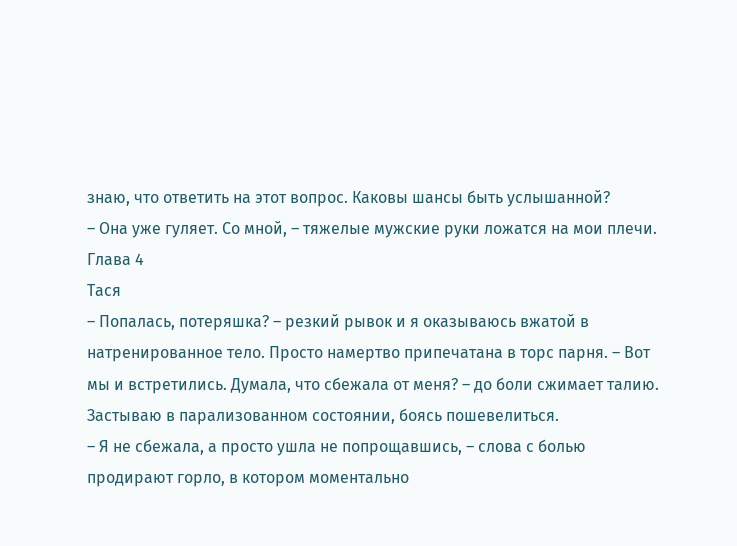знаю, что ответить на этот вопрос. Каковы шансы быть услышанной?
– Она уже гуляет. Со мной, – тяжелые мужские руки ложатся на мои плечи.
Глава 4
Тася
– Попалась, потеряшка? – резкий рывок и я оказываюсь вжатой в натренированное тело. Просто намертво припечатана в торс парня. – Вот мы и встретились. Думала, что сбежала от меня? – до боли сжимает талию.
Застываю в парализованном состоянии, боясь пошевелиться.
– Я не сбежала, а просто ушла не попрощавшись, – слова с болью продирают горло, в котором моментально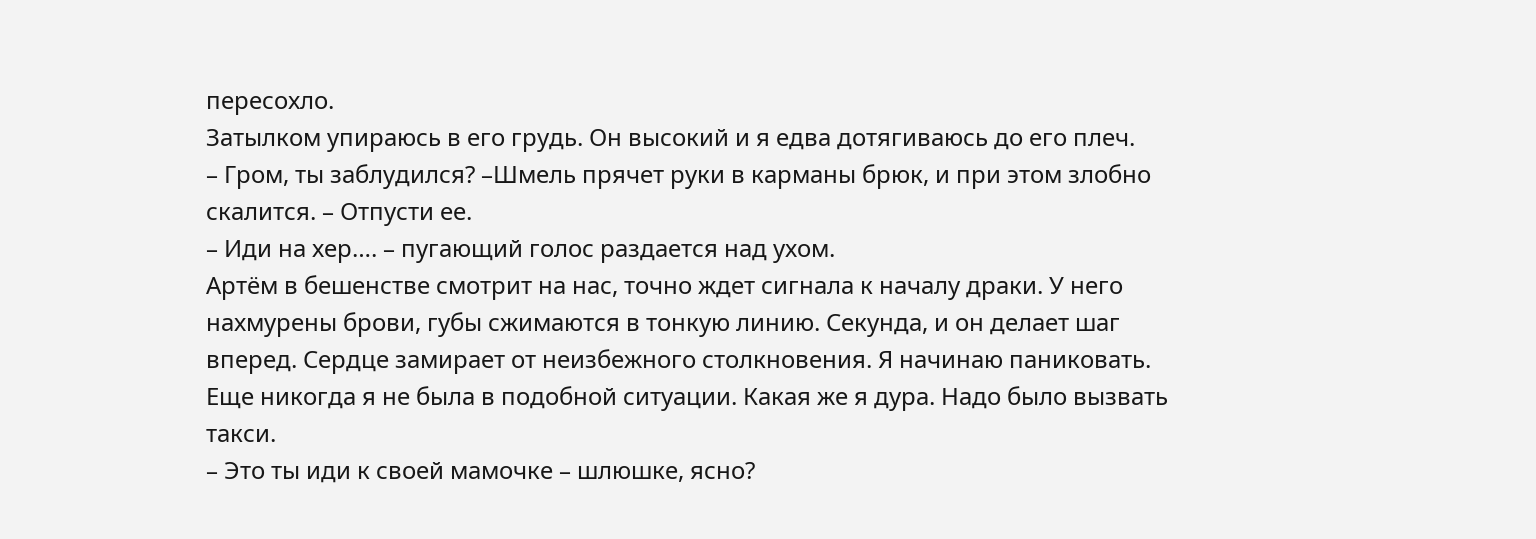пересохло.
Затылком упираюсь в его грудь. Он высокий и я едва дотягиваюсь до его плеч.
– Гром, ты заблудился? –Шмель прячет руки в карманы брюк, и при этом злобно скалится. – Отпусти ее.
– Иди на хер…. – пугающий голос раздается над ухом.
Артём в бешенстве смотрит на нас, точно ждет сигнала к началу драки. У него нахмурены брови, губы сжимаются в тонкую линию. Секунда, и он делает шаг вперед. Сердце замирает от неизбежного столкновения. Я начинаю паниковать. Еще никогда я не была в подобной ситуации. Какая же я дура. Надо было вызвать такси.
– Это ты иди к своей мамочке – шлюшке, ясно?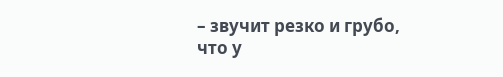– звучит резко и грубо, что у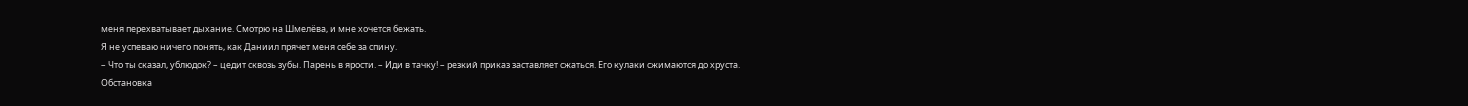меня перехватывает дыхание. Смотрю на Шмелёва, и мне хочется бежать.
Я не успеваю ничего понять, как Даниил прячет меня себе за спину.
– Что ты сказал, ублюдок? – цедит сквозь зубы. Парень в ярости. – Иди в тачку! – резкий приказ заставляет сжаться. Его кулаки сжимаются до хруста.
Обстановка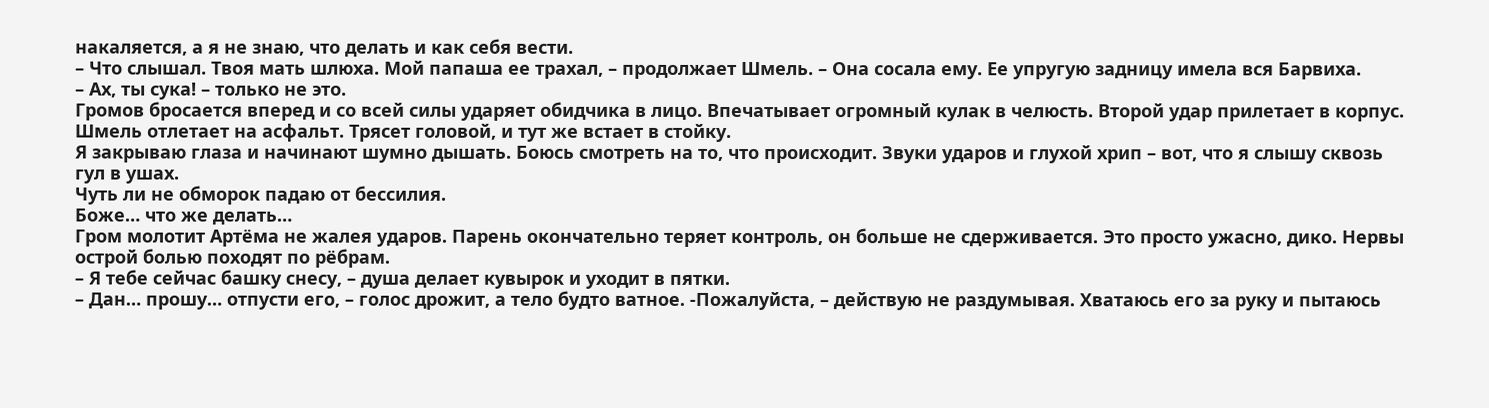накаляется, а я не знаю, что делать и как себя вести.
– Что слышал. Твоя мать шлюха. Мой папаша ее трахал, – продолжает Шмель. – Она сосала ему. Ее упругую задницу имела вся Барвиха.
– Ах, ты сука! – только не это.
Громов бросается вперед и со всей силы ударяет обидчика в лицо. Впечатывает огромный кулак в челюсть. Второй удар прилетает в корпус. Шмель отлетает на асфальт. Трясет головой, и тут же встает в стойку.
Я закрываю глаза и начинают шумно дышать. Боюсь смотреть на то, что происходит. Звуки ударов и глухой хрип – вот, что я слышу сквозь гул в ушах.
Чуть ли не обморок падаю от бессилия.
Боже… что же делать…
Гром молотит Артёма не жалея ударов. Парень окончательно теряет контроль, он больше не сдерживается. Это просто ужасно, дико. Нервы острой болью походят по рёбрам.
– Я тебе сейчас башку снесу, – душа делает кувырок и уходит в пятки.
– Дан… прошу… отпусти его, – голос дрожит, а тело будто ватное. -Пожалуйста, – действую не раздумывая. Хватаюсь его за руку и пытаюсь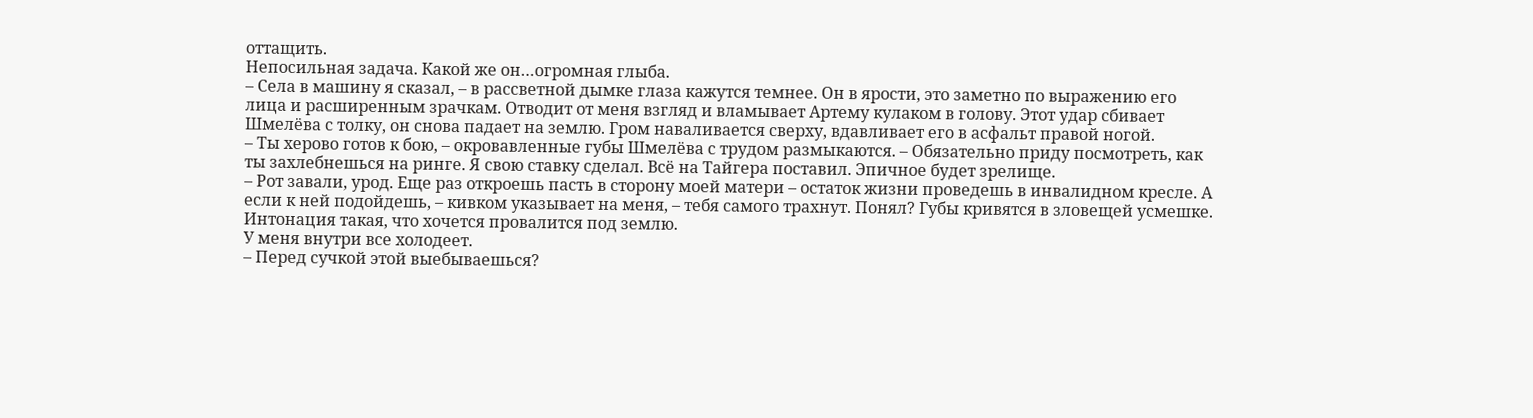оттащить.
Непосильная задача. Какой же он…огромная глыба.
– Села в машину я сказал, – в рассветной дымке глаза кажутся темнее. Он в ярости, это заметно по выражению его лица и расширенным зрачкам. Отводит от меня взгляд и вламывает Артему кулаком в голову. Этот удар сбивает Шмелёва с толку, он снова падает на землю. Гром наваливается сверху, вдавливает его в асфальт правой ногой.
– Ты херово готов к бою, – окровавленные губы Шмелёва с трудом размыкаются. – Обязательно приду посмотреть, как ты захлебнешься на ринге. Я свою ставку сделал. Всё на Тайгера поставил. Эпичное будет зрелище.
– Рот завали, урод. Еще раз откроешь пасть в сторону моей матери – остаток жизни проведешь в инвалидном кресле. А если к ней подойдешь, – кивком указывает на меня, – тебя самого трахнут. Понял? Губы кривятся в зловещей усмешке. Интонация такая, что хочется провалится под землю.
У меня внутри все холодеет.
– Перед сучкой этой выебываешься?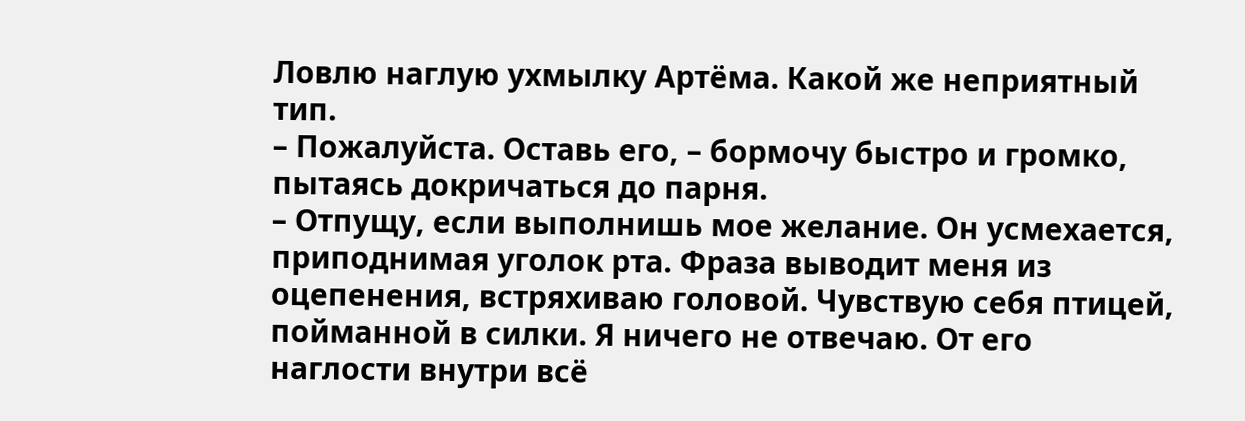Ловлю наглую ухмылку Артёма. Какой же неприятный тип.
– Пожалуйста. Оставь его, – бормочу быстро и громко, пытаясь докричаться до парня.
– Отпущу, если выполнишь мое желание. Он усмехается, приподнимая уголок рта. Фраза выводит меня из оцепенения, встряхиваю головой. Чувствую себя птицей, пойманной в силки. Я ничего не отвечаю. От его наглости внутри всё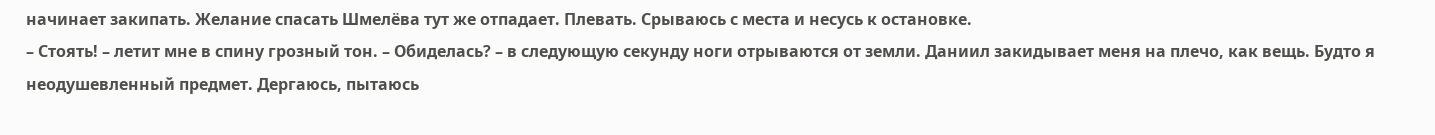начинает закипать. Желание спасать Шмелёва тут же отпадает. Плевать. Срываюсь с места и несусь к остановке.
– Стоять! – летит мне в спину грозный тон. – Обиделась? – в следующую секунду ноги отрываются от земли. Даниил закидывает меня на плечо, как вещь. Будто я неодушевленный предмет. Дергаюсь, пытаюсь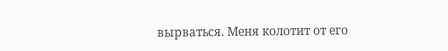вырваться. Меня колотит от его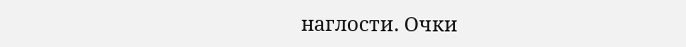наглости. Очки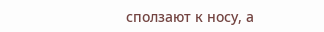сползают к носу, а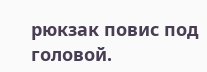рюкзак повис под головой.